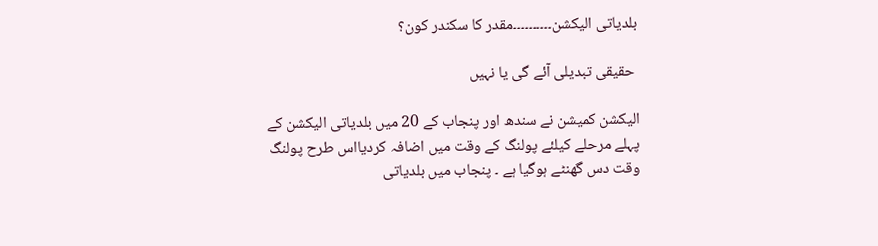بلدیاتی الیکشن۔۔۔۔۔۔۔۔۔۔مقدر کا سکندر کون؟

 حقیقی تبدیلی آئے گی یا نہیں

الیکشن کمیشن نے سندھ اور پنجاب کے 20 میں بلدیاتی الیکشن کے پہلے مرحلے کیلئے پولنگ کے وقت میں اضافہ کردیااس طرح پولنگ وقت دس گھنٹے ہوگیا ہے ۔ پنجاب میں بلدیاتی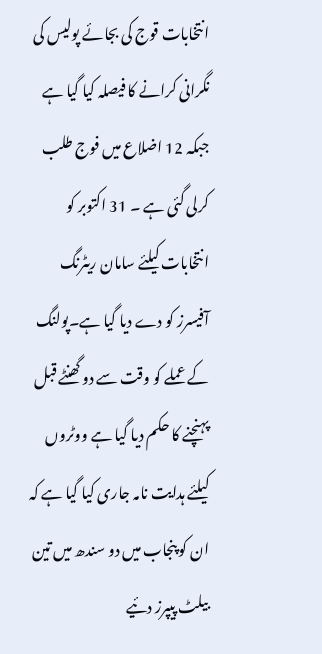انتخابات قوج کی بجائے پولیس کی نگرانی کرانے کا فیصلہ کیا گیا ہے جبکہ 12 اضلاع میں فوج طلب کرلی گئی ہے ۔ 31 اکتوبر کو انتخابات کیلئے سامان ریٹرنگ آفیسرز کو دے دیا گیا ہے۔پولنگ کے عملے کو وقت سے دو گھنٹے قبل پہنچنے کا حکم دیا گیا ہے ووٹروں کیلئے ہدایت نامہ جاری کیا گیا ہے کہ ان کو پنجاب میں دو سندھ میں تین بیلٹ پیپرز دئیے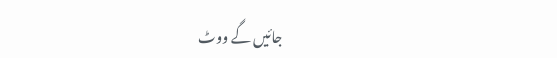جائیں گے ووٹ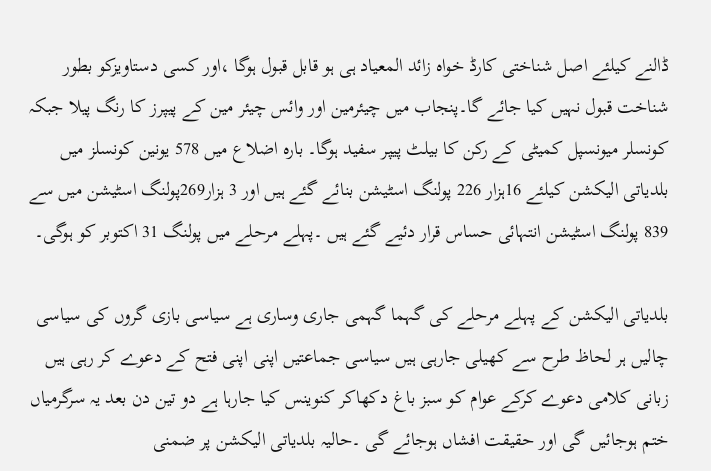ڈالنے کیلئے اصل شناختی کارڈ خواہ زائد المعیاد ہی ہو قابل قبول ہوگا ،اور کسی دستاویزکو بطور شناخت قبول نہیں کیا جائے گا۔پنجاب میں چیئرمین اور وائس چیئر مین کے پیپرز کا رنگ پیلا جبکہ کونسلر میونسپل کمیٹی کے رکن کا بیلٹ پیپر سفید ہوگا۔ بارہ اضلاع میں 578 یونین کونسلز میں بلدیاتی الیکشن کیلئے 16ہزار 226 پولنگ اسٹیشن بنائے گئے ہیں اور 3 ہزار269پولنگ اسٹیشن میں سے 839 پولنگ اسٹیشن انتہائی حساس قرار دئیے گئے ہیں ۔پہلے مرحلے میں پولنگ 31 اکتوبر کو ہوگی۔

بلدیاتی الیکشن کے پہلے مرحلے کی گہما گہمی جاری وساری ہے سیاسی بازی گروں کی سیاسی چالیں ہر لحاظ طرح سے کھیلی جارہی ہیں سیاسی جماعتیں اپنی اپنی فتح کے دعوے کر رہی ہیں زبانی کلامی دعوے کرکے عوام کو سبز باغ دکھاکر کنوینس کیا جارہا ہے دو تین دن بعد یہ سرگرمیاں ختم ہوجائیں گی اور حقیقت افشاں ہوجائے گی ۔حالیہ بلدیاتی الیکشن پر ضمنی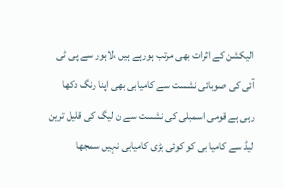الیکشن کے اثرات بھی مرتب ہورہے ہیں ،لاہور سے پی ٹی آئی کی صوبائی نشست سے کامیابی بھی اپنا رنگ دکھا رہی ہے قومی اسمبلی کی نشست سے ن لیگ کی قلیل ترین لیڈ سے کامیا بی کو کوئی بڑی کامیابی نہیں سمجھا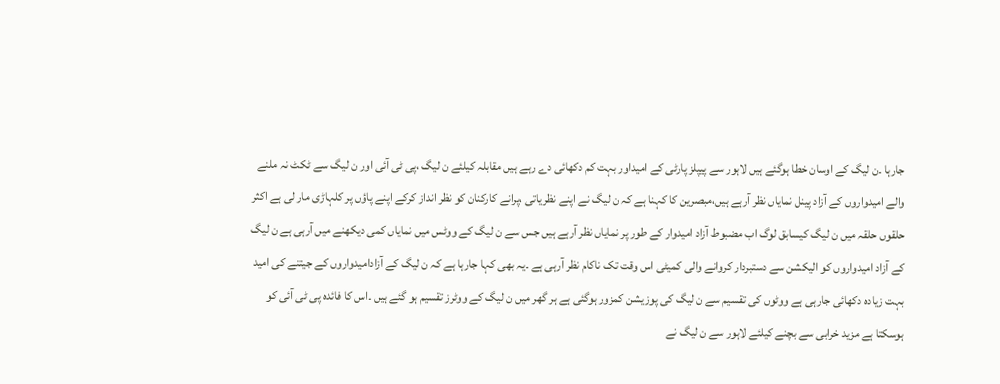جارہا ۔ن لیگ کے اوسان خطا ہوگئے ہیں لاہور سے پیپلز پارٹی کے امیداور بہت کم دکھائی دے رہے ہیں مقابلہ کیلئے ن لیگ ،پی ٹی آئی اور ن لیگ سے ٹکٹ نہ ملنے والے امیدواروں کے آزاد پینل نمایاں نظر آرہے ہیں،مبصرین کا کہنا ہے کہ ن لیگ نے اپنے نظریاتی ،پرانے کارکنان کو نظر انداز کرکے اپنے پاؤں پر کلہاڑی مار لی ہے اکثر حلقوں حلقہ میں ن لیگ کیسابق لوگ اب مضبوط آزاد امیدوار کے طور پر نمایاں نظر آرہے ہیں جس سے ن لیگ کے ووٹس میں نمایاں کمی دیکھنے میں آرہی ہے ن لیگ کے آزاد امیدواروں کو الیکشن سے دستبردار کروانے والی کمیٹی اس وقت تک ناکام نظر آرہی ہے ۔یہ بھی کہا جارہا ہے کہ ن لیگ کے آزادامیدواروں کے جیتنے کی امید بہت زیادہ دکھائی جارہی ہے ووٹوں کی تقسیم سے ن لیگ کی پوزیشن کمزور ہوگئی ہے ہر گھر میں ن لیگ کے ووٹرز تقسیم ہو گئے ہیں ۔اس کا فائدہ پی ٹی آئی کو ہوسکتا ہے مزید خرابی سے بچنے کیلئے لاہور سے ن لیگ نے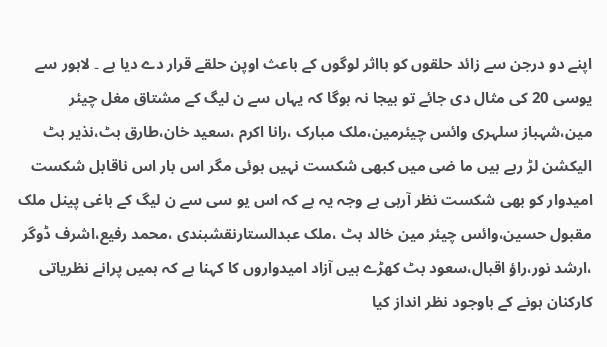اپنے دو درجن سے زائد حلقوں کو بااثر لوگوں کے باعث اوپن حلقے قرار دے دیا ہے ۔ لاہور سے یوسی 20 کی مثال دی جائے تو بیجا نہ ہوگا کہ یہاں سے ن لیگ کے مشتاق مغل چیئر مین،شہباز سلہری وائس چیئرمین،ملک مبارک ،رانا اکرم ،سعید خان،طارق بٹ،نذیر بٹ الیکشن لڑ رہے ہیں ما ضی میں کبھی شکست نہیں ہوئی مگر اس بار اس ناقابل شکست امیدوار کو بھی شکست نظر آرہی ہے وجہ یہ ہے کہ اس یو سی سے ن لیگ کے باغی پینل ملک مقبول حسین،وائس چیئر مین خالد بٹ ،ملک عبدالستارنقشبندی ،محمد رفیع،اشرف ڈوگر ،ارشد نور،راؤ اقبال،سعود بٹ کھڑے ہیں آزاد امیدواروں کا کہنا ہے کہ ہمیں پرانے نظریاتی کارکنان ہونے کے باوجود نظر انداز کیا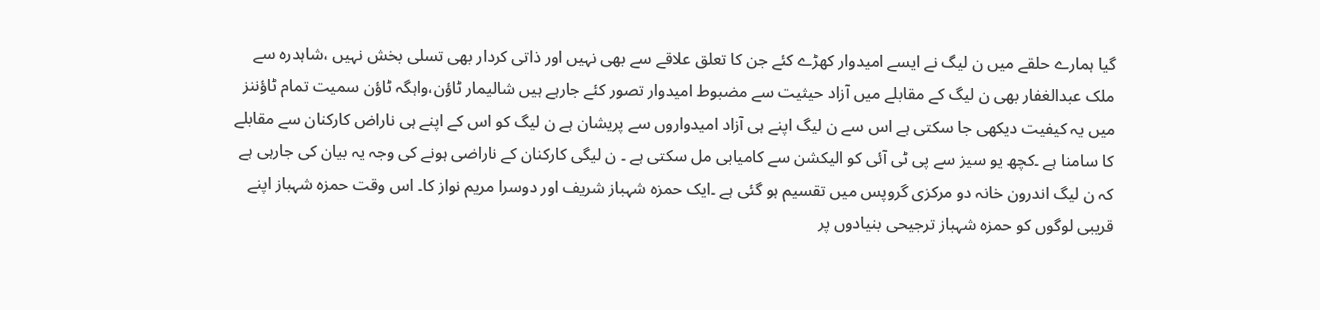گیا ہمارے حلقے میں ن لیگ نے ایسے امیدوار کھڑے کئے جن کا تعلق علاقے سے بھی نہیں اور ذاتی کردار بھی تسلی بخش نہیں ،شاہدرہ سے ملک عبدالغفار بھی ن لیگ کے مقابلے میں آزاد حیثیت سے مضبوط امیدوار تصور کئے جارہے ہیں شالیمار ٹاؤن،واہگہ ٹاؤن سمیت تمام ٹاؤننز میں یہ کیفیت دیکھی جا سکتی ہے اس سے ن لیگ اپنے ہی آزاد امیدواروں سے پریشان ہے ن لیگ کو اس کے اپنے ہی ناراض کارکنان سے مقابلے کا سامنا ہے ۔کچھ یو سیز سے پی ٹی آئی کو الیکشن سے کامیابی مل سکتی ہے ۔ ن لیگی کارکنان کے ناراضی ہونے کی وجہ یہ بیان کی جارہی ہے کہ ن لیگ اندرون خانہ دو مرکزی گروپس میں تقسیم ہو گئی ہے ۔ایک حمزہ شہباز شریف اور دوسرا مریم نواز کا۔ اس وقت حمزہ شہباز اپنے قریبی لوگوں کو حمزہ شہباز ترجیحی بنیادوں پر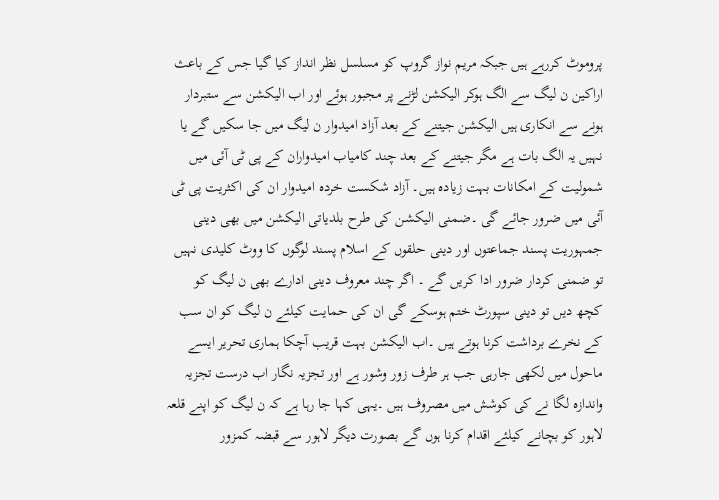پروموٹ کررہے ہیں جبکہ مریم نواز گروپ کو مسلسل نظر انداز کیا گیا جس کے باعث اراکین ن لیگ سے الگ ہوکر الیکشن لڑنے پر مجبور ہوئے اور اب الیکشن سے ستبردار ہونے سے انکاری ہیں الیکشن جیتنے کے بعد آزاد امیدوار ن لیگ میں جا سکیں گے یا نہیں یہ الگ بات ہے مگر جیتنے کے بعد چند کامیاب امیدواران کے پی ٹی آئی میں شمولیت کے امکانات بہت زیادہ ہیں۔ آزاد شکست خردہ امیدوار ان کی اکثریت پی ٹی آئی میں ضرور جائے گی ۔ضمنی الیکشن کی طرح بلدیاتی الیکشن میں بھی دینی جمہوریت پسند جماعتوں اور دینی حلقوں کے اسلام پسند لوگوں کا ووٹ کلیدی نہیں تو ضمنی کردار ضرور ادا کریں گے ۔ اگر چند معروف دینی ادارے بھی ن لیگ کو کچھ دیں تو دینی سپورٹ ختم ہوسکے گی ان کی حمایت کیلئے ن لیگ کو ان سب کے نخرے برداشت کرنا ہوتے ہیں ۔اب الیکشن بہت قریب آچکا ہماری تحریر ایسے ماحول میں لکھی جارہی جب ہر طرف زور وشور ہے اور تجزیہ نگار اب درست تجزیہ واندازہ لگا نے کی کوشش میں مصروف ہیں ۔یہی کہا جا رہا ہے کہ ن لیگ کو اپنے قلعہ لاہور کو بچانے کیلئے اقدام کرنا ہوں گے بصورت دیگر لاہور سے قبضہ کمزور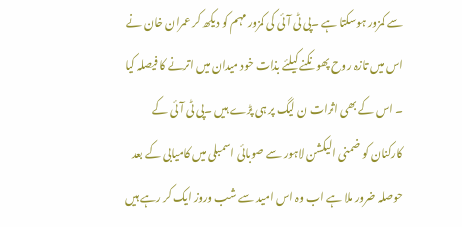سے کمزور ہوسکتا ہے ۔پی ٹی آئی کی کمزور مہم کو دیکھ کر عمران خان نے اس میں تازہ روح پھونکنے کیلئے بذات خود میدان میں اترنے کا فیصلہ کیا ۔ اس کے بھی اثرات ن لیگ پر ہی پڑے ہیں ۔پی ٹی آئی کے کارکنان کو ضمنی الیکشن لاہور سے صوبائی اسمبلی میں کامیابی کے بعد حوصلہ ضرور ملا ہے اب وہ اس امید سے شب وروز ایک کر رہے ہیں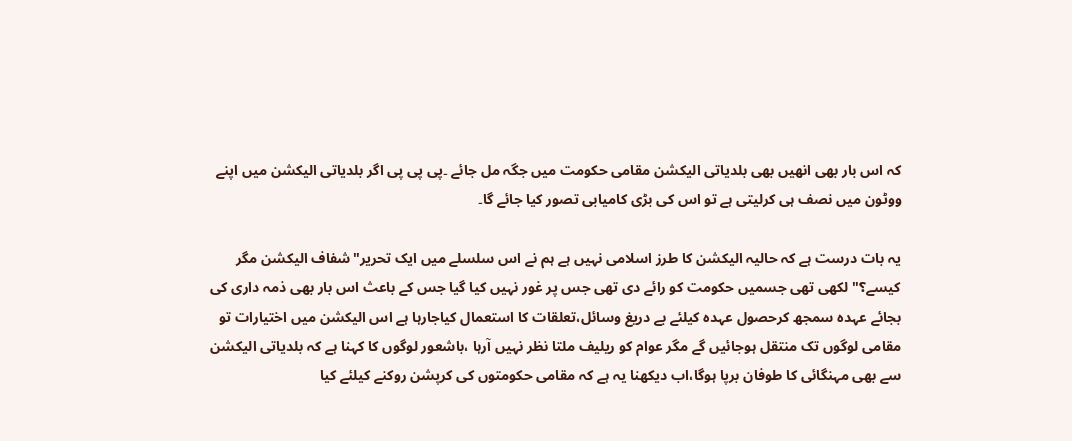کہ اس بار بھی انھیں بھی بلدیاتی الیکشن مقامی حکومت میں جگہ مل جائے ۔پی پی پی اگر بلدیاتی الیکشن میں اپنے ووٹون میں نصف ہی کرلیتی ہے تو اس کی بڑی کامیابی تصور کیا جائے گا۔

یہ بات درست ہے کہ حالیہ الیکشن کا طرز اسلامی نہیں ہے ہم نے اس سلسلے میں ایک تحریر"شفاف الیکشن مگر کیسے؟" لکھی تھی جسمیں حکومت کو رائے دی تھی جس پر غور نہیں کیا گیا جس کے باعث اس بار بھی ذمہ داری کی بجائے عہدہ سمجھ کرحصول عہدہ کیلئے بے دریغ وسائل،تعلقات کا استعمال کیاجارہا ہے اس الیکشن میں اختیارات تو مقامی لوگوں تک منتقل ہوجائیں گے مگر عوام کو ریلیف ملتا نظر نہیں آرہا ،باشعور لوگوں کا کہنا ہے کہ بلدیاتی الیکشن سے بھی مہنگائی کا طوفان برپا ہوگا،اب دیکھنا یہ ہے کہ مقامی حکومتوں کی کرپشن روکنے کیلئے کیا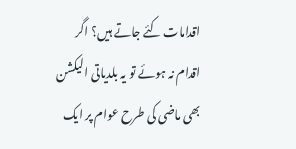اقدامات کئے جاتے ہیں؟ اگر اقدام نہ ہوئے تو یہ بلدیاتی الیکشن بھی ماضی کی طرح عوام پر ایک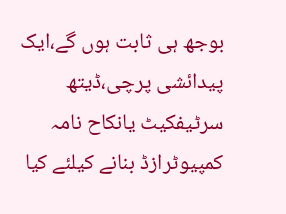بوجھ ہی ثابت ہوں گے،ایک پیدائشی پرچی،ڈیتھ سرٹیفکیٹ یانکاح نامہ کمپیوٹرازڈ بنانے کیلئے کیا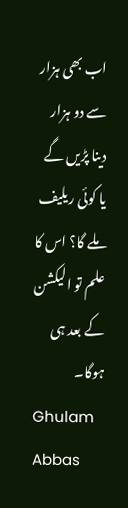اب بھی ہزار سے دو ہزار دینا پڑیں گے یا کوئی ریلیف ملے گا؟ اس کا علم تو الیکشن کے بعد ہی ہوگا۔
Ghulam Abbas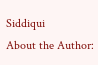Siddiqui
About the Author: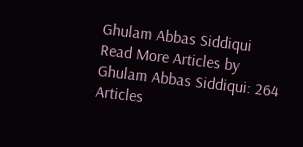Ghulam Abbas Siddiqui Read More Articles by Ghulam Abbas Siddiqui: 264 Articles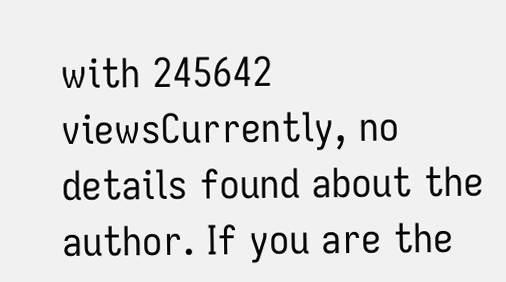with 245642 viewsCurrently, no details found about the author. If you are the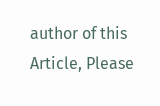author of this Article, Please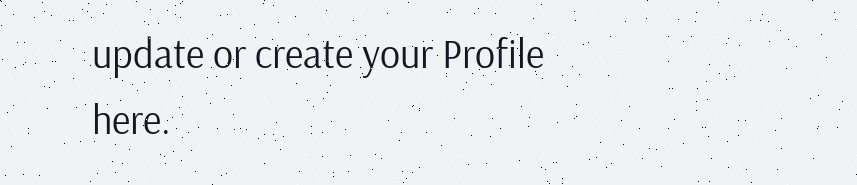update or create your Profile here.